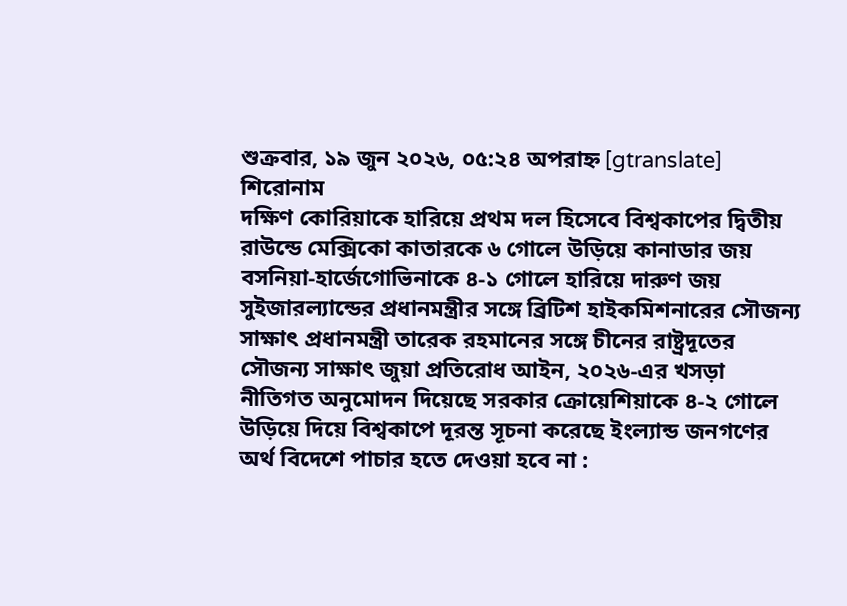শুক্রবার, ১৯ জুন ২০২৬, ০৫:২৪ অপরাহ্ন [gtranslate]
শিরোনাম
দক্ষিণ কোরিয়াকে হারিয়ে প্রথম দল হিসেবে বিশ্বকাপের দ্বিতীয় রাউন্ডে মেক্সিকো কাতারকে ৬ গোলে উড়িয়ে কানাডার জয় বসনিয়া-হার্জেগোভিনাকে ৪-১ গোলে হারিয়ে দারুণ জয় সুইজারল্যান্ডের প্রধানমন্ত্রীর সঙ্গে ব্রিটিশ হাইকমিশনারের সৌজন্য সাক্ষাৎ প্রধানমন্ত্রী তারেক রহমানের সঙ্গে চীনের রাষ্ট্রদূতের সৌজন্য সাক্ষাৎ জুয়া প্রতিরোধ আইন, ২০২৬-এর খসড়া নীতিগত অনুমোদন দিয়েছে সরকার ক্রোয়েশিয়াকে ৪-২ গোলে উড়িয়ে দিয়ে বিশ্বকাপে দূরন্ত সূচনা করেছে ইংল্যান্ড জনগণের অর্থ বিদেশে পাচার হতে দেওয়া হবে না :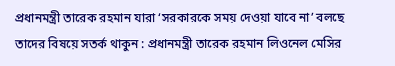প্রধানমন্ত্রী তারেক রহমান যারা ‘সরকারকে সময় দেওয়া যাবে না’ বলছে তাদের বিষয়ে সতর্ক থাকুন : প্রধানমন্ত্রী তারেক রহমান লিওনেল মেসির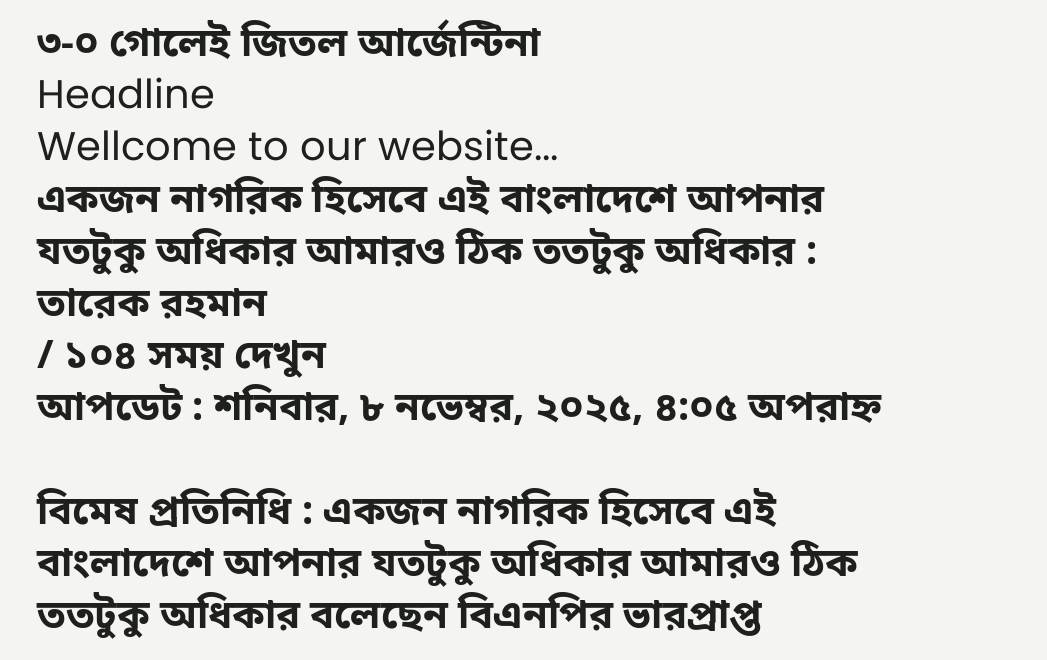৩-০ গোলেই জিতল আর্জেন্টিনা
Headline
Wellcome to our website...
একজন নাগরিক হিসেবে এই বাংলাদেশে আপনার যতটুকু অধিকার আমারও ঠিক ততটুকু অধিকার : তারেক রহমান
/ ১০৪ সময় দেখুন
আপডেট : শনিবার, ৮ নভেম্বর, ২০২৫, ৪:০৫ অপরাহ্ন

বিমেষ প্রতিনিধি : একজন নাগরিক হিসেবে এই বাংলাদেশে আপনার যতটুকু অধিকার আমারও ঠিক ততটুকু অধিকার বলেছেন বিএনপির ভারপ্রাপ্ত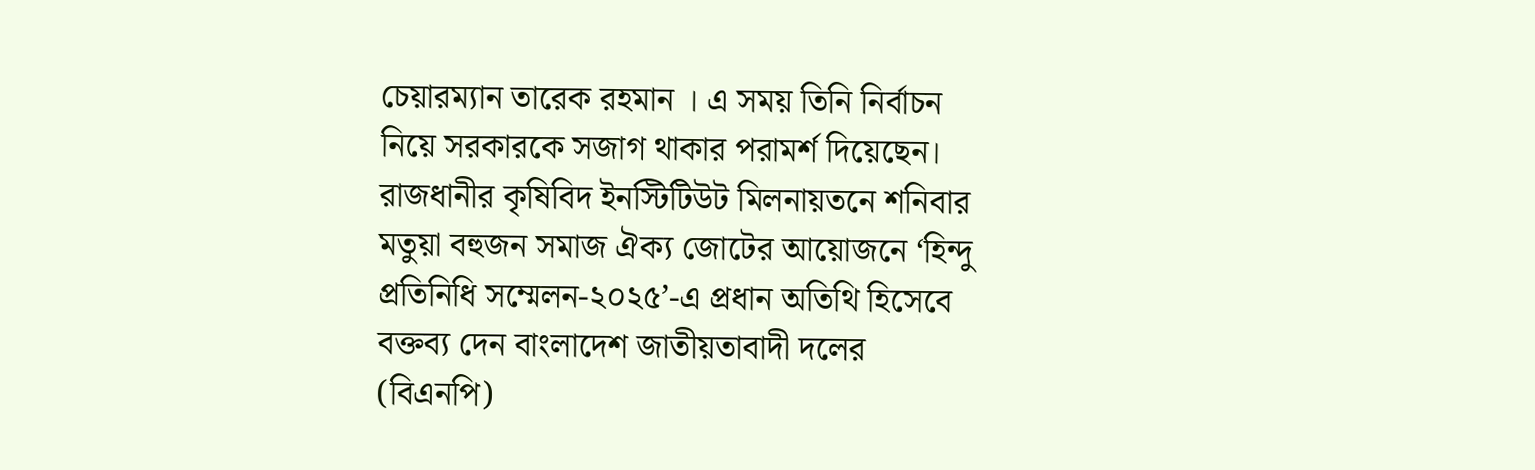চেয়ারম্যান তারেক রহমান । এ সময় তিনি নির্বাচন নিয়ে সরকারকে সজাগ থাকার পরামর্শ দিয়েছেন। রাজধানীর কৃষিবিদ ইনস্টিটিউট মিলনায়তনে শনিবার মতুয়া বহুজন সমাজ ঐক্য জোটের আয়োজনে ‘হিন্দু প্রতিনিধি সম্মেলন-২০২৫’-এ প্রধান অতিথি হিসেবে বক্তব্য দেন বাংলাদেশ জাতীয়তাবাদী দলের (বিএনপি)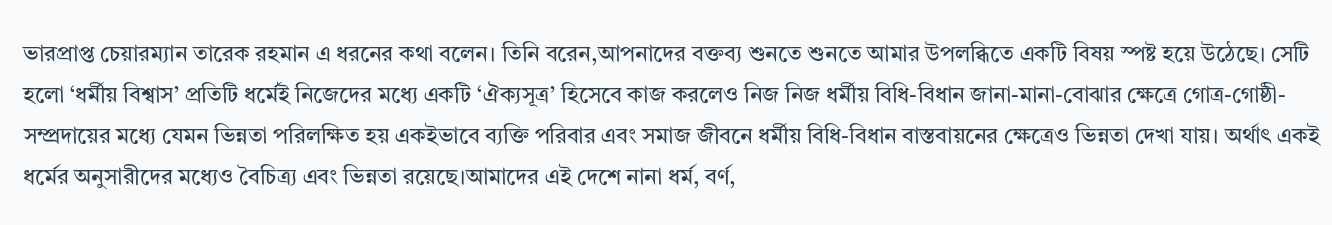ভারপ্রাপ্ত চেয়ারম্যান তারেক রহমান এ ধরনের কথা বলেন। তিনি বরেন,আপনাদের বক্তব্য শুনতে শুনতে আমার উপলব্ধিতে একটি বিষয় স্পষ্ট হয়ে উঠেছে। সেটি হলো ‘ধর্মীয় বিশ্বাস’ প্রতিটি ধর্মেই নিজেদের মধ্যে একটি ‘ঐক্যসূত্র’ হিসেবে কাজ করলেও নিজ নিজ ধর্মীয় বিধি-বিধান জানা-মানা-বোঝার ক্ষেত্রে গোত্র-গোষ্ঠী-সম্প্রদায়ের মধ্যে যেমন ভিন্নতা পরিলক্ষিত হয় একইভাবে ব্যক্তি পরিবার এবং সমাজ জীবনে ধর্মীয় বিধি-বিধান বাস্তবায়নের ক্ষেত্রেও ভিন্নতা দেখা যায়। অর্থাৎ একই ধর্মের অনুসারীদের মধ্যেও বৈচিত্র্য এবং ভিন্নতা রয়েছে।আমাদের এই দেশে নানা ধর্ম, বর্ণ,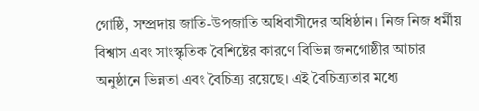গোষ্ঠি, সম্প্রদায় জাতি-উপজাতি অধিবাসীদের অধিষ্ঠান। নিজ নিজ ধর্মীয় বিশ্বাস এবং সাংস্কৃতিক বৈশিষ্টের কারণে বিভিন্ন জনগোষ্ঠীর আচার অনুষ্ঠানে ভিন্নতা এবং বৈচিত্র্য রয়েছে। এই বৈচিত্র্যতার মধ্যে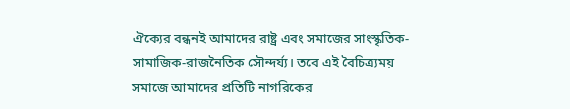ঐক্যের বন্ধনই আমাদের রাষ্ট্র এবং সমাজের সাংস্কৃতিক-সামাজিক-রাজনৈতিক সৌন্দর্য্য। তবে এই বৈচিত্র্যময় সমাজে আমাদের প্রতিটি নাগরিকের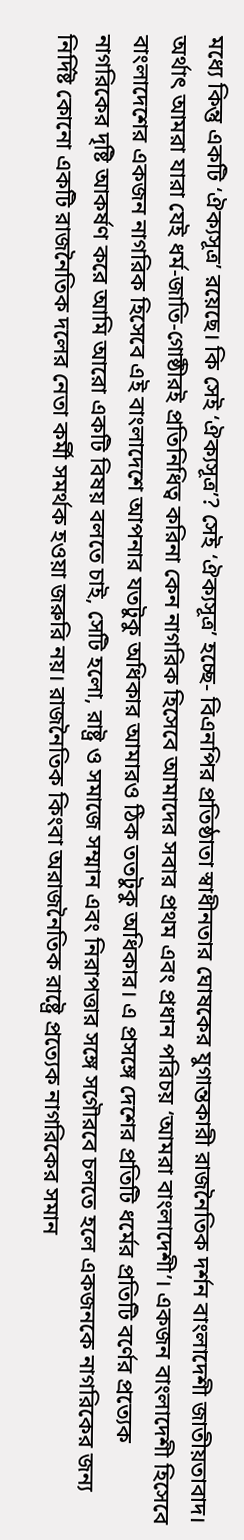মধ্যে কিন্তু একটি ‘ঐক্যসূত্র’ রয়েছে। কি সেই ‘ঐক্যসূত্র’? সেই ‘ঐক্যসূত্র’ হচ্ছে- বিএনপির প্রতিষ্ঠাতা স্বাধীনতার ঘোষকের যুগান্তকারী রাজনৈতিক দর্শন বাংলাদেশী জাতীয়তাবাদ। অর্থাৎ আমরা যারা যেই ধর্ম-জাতি-গোষ্ঠীরই প্রতিনিধিত্ব করিনা কেন নাগরিক হিসেবে আমাদের সবার প্রথম এবং প্রধান পরিচয় ‘আমরা বাংলাদেশী’। একজন বাংলাদেশী হিসেবে বাংলাদেশের একজন নাগরিক হিসেবে এই বাংলাদেশে আপনার যতটুকু অধিকার আমারও ঠিক ততটুকু অধিকার। এ প্রসঙ্গে দেশের প্রতিটি ধর্মের প্রতিটি বর্ণের প্রত্যেক নাগরিকের দৃষ্টি আকর্ষণ করে আমি আরো একটি বিষয় বলতে চাই, সেটি হলো, রাষ্ট্র ও সমাজে সম্মান এবং নিরাপত্তার সঙ্গে সগৌরবে চলতে হলে একজনকে নাগরিকের জন্য নির্দিষ্ট কোনো একটি রাজনৈতিক দলের নেতা কর্মী সমর্থক হওয়া জরুরি নয়। রাজনৈতিক কিংবা অরাজনৈতিক রাষ্ট্রে প্রত্যেক নাগরিকের সমান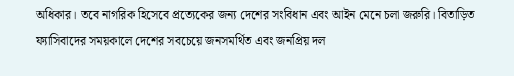অধিকার। তবে নাগরিক হিসেবে প্রত্যেকের জন্য দেশের সংবিধান এবং আইন মেনে চলা জরুরি। বিতাড়িত ফ্যাসিবাদের সময়কালে দেশের সবচেয়ে জনসমর্থিত এবং জনপ্রিয় দল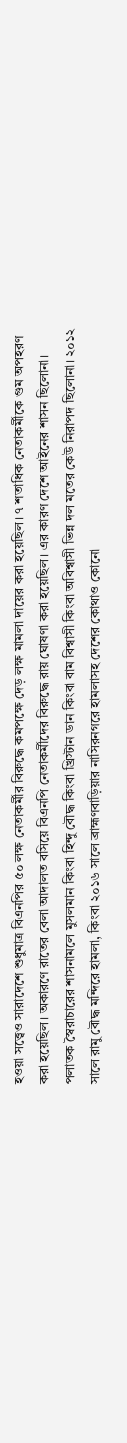হওয়া সত্ত্বেও সারাদেশে শুধুমাত্র বিএনপির ৫০ লক্ষ নেতাকর্মীর বিরুদ্ধে কমপক্ষে দেড় লক্ষ মামলা দায়ের করা হয়েছিল। ৭ শতাধিক নেতাকর্মীকে গুম অপহরণ করা হয়েছিল। অকারণে রাতের বেলা আদালত বসিয়ে বিএনপি নেতাকর্মীদের বিরুদ্ধে রায় ঘোষণা করা হয়েছিল। এর কারণ দেশে আইনের শাসন ছিলোনা। পলাতক স্বৈরাচারের শাসনামলে মুসলমান কিংবা হিন্দু বৌদ্ধ কিংবা খ্রিস্টান ডান কিংবা বাম বিশ্বাসী কিংবা অবিশ্বাসী ভিন্ন দল মতের কেউ নিরাপদ ছিলোনা। ২০১২ সালে রামু বৌদ্ধ মন্দিরে হামলা, কিংবা ২০১৬ সালে ব্রাহ্মণবাড়িয়ার নাসিরনগরে হামলাসহ দেশের কোথাও কোনো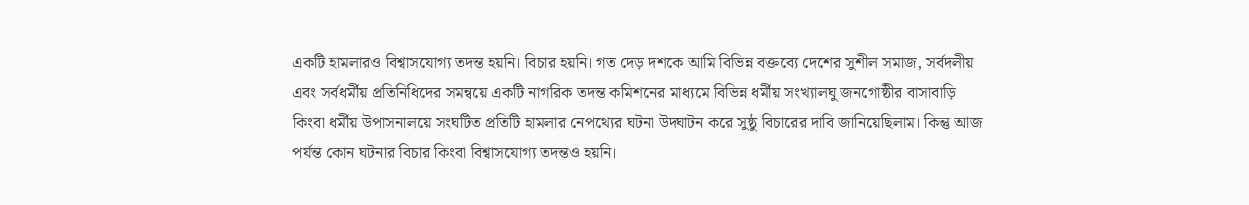একটি হামলারও বিশ্বাসযোগ্য তদন্ত হয়নি। বিচার হয়নি। গত দেড় দশকে আমি বিভিন্ন বক্তব্যে দেশের সুশীল সমাজ, সর্বদলীয় এবং সর্বধর্মীয় প্রতিনিধিদের সমন্বয়ে একটি নাগরিক তদন্ত কমিশনের মাধ্যমে বিভিন্ন ধর্মীয় সংখ্যালঘু জনগোষ্ঠীর বাসাবাড়ি কিংবা ধর্মীয় উপাসনালয়ে সংঘটিত প্রতিটি হামলার নেপথ্যের ঘটনা উদ্ঘাটন করে সুষ্ঠু বিচারের দাবি জানিয়েছিলাম। কিন্তু আজ পর্যন্ত কোন ঘটনার বিচার কিংবা বিশ্বাসযোগ্য তদন্তও হয়নি।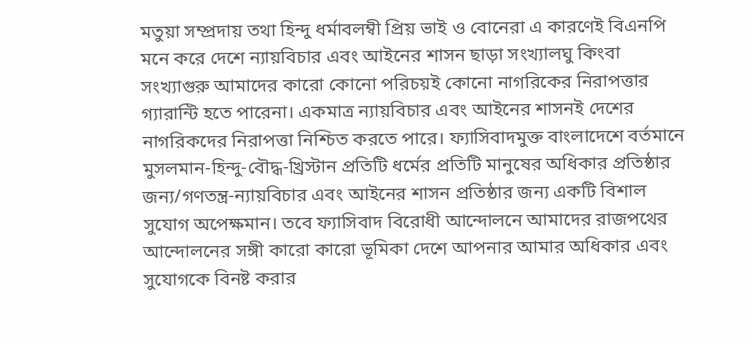মতুয়া সম্প্রদায় তথা হিন্দু ধর্মাবলম্বী প্রিয় ভাই ও বোনেরা এ কারণেই বিএনপি মনে করে দেশে ন্যায়বিচার এবং আইনের শাসন ছাড়া সংখ্যালঘু কিংবা সংখ্যাগুরু আমাদের কারো কোনো পরিচয়ই কোনো নাগরিকের নিরাপত্তার গ্যারান্টি হতে পারেনা। একমাত্র ন্যায়বিচার এবং আইনের শাসনই দেশের নাগরিকদের নিরাপত্তা নিশ্চিত করতে পারে। ফ্যাসিবাদমুক্ত বাংলাদেশে বর্তমানে মুসলমান-হিন্দু-বৌদ্ধ-খ্রিস্টান প্রতিটি ধর্মের প্রতিটি মানুষের অধিকার প্রতিষ্ঠার জন্য/গণতন্ত্র-ন্যায়বিচার এবং আইনের শাসন প্রতিষ্ঠার জন্য একটি বিশাল সুযোগ অপেক্ষমান। তবে ফ্যাসিবাদ বিরোধী আন্দোলনে আমাদের রাজপথের আন্দোলনের সঙ্গী কারো কারো ভূমিকা দেশে আপনার আমার অধিকার এবং সুযোগকে বিনষ্ট করার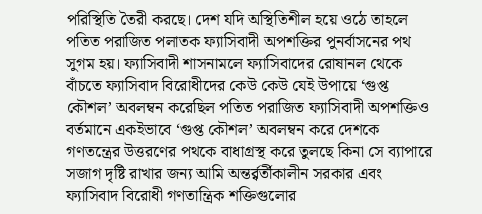পরিস্থিতি তৈরী করছে। দেশ যদি অস্থিতিশীল হয়ে ওঠে তাহলে পতিত পরাজিত পলাতক ফ্যাসিবাদী অপশক্তির পুনর্বাসনের পথ সুগম হয়। ফ্যাসিবাদী শাসনামলে ফ্যাসিবাদের রোষানল থেকে বাঁচতে ফ্যাসিবাদ বিরোধীদের কেউ কেউ যেই উপায়ে ‘গুপ্ত কৌশল’ অবলম্বন করেছিল পতিত পরাজিত ফ্যাসিবাদী অপশক্তিও বর্তমানে একইভাবে ‘গুপ্ত কৌশল’ অবলম্বন করে দেশকে গণতন্ত্রের উত্তরণের পথকে বাধাগ্রস্থ করে তুলছে কিনা সে ব্যাপারে সজাগ দৃষ্টি রাখার জন্য আমি অন্তর্র্বর্তীকালীন সরকার এবং ফ্যাসিবাদ বিরোধী গণতান্ত্রিক শক্তিগুলোর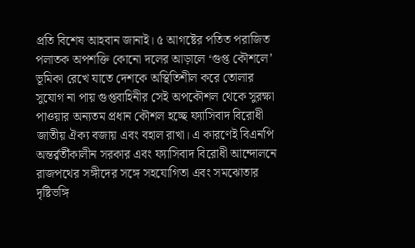প্রতি বিশেষ আহবান জানাই। ৫ আগষ্টের পতিত পরাজিত পলাতক অপশক্তি কোনো দলের আড়ালে ‘গুপ্ত কৌশলে’ ভূমিকা রেখে যাতে দেশকে অস্থিতিশীল করে তোলার সুযোগ না পায় গুপ্তবাহিনীর সেই অপকৌশল থেকে সুরক্ষা পাওয়ার অন্যতম প্রধান কৌশল হচ্ছে ফ্যাসিবাদ বিরোধী জাতীয় ঐক্য বজায় এবং বহাল রাখা। এ কারণেই বিএনপি অন্তর্র্বর্তীকালীন সরকার এবং ফ্যাসিবাদ বিরোধী আন্দোলনে রাজপথের সঙ্গীদের সঙ্গে সহযোগিতা এবং সমঝোতার দৃষ্টিভঙ্গি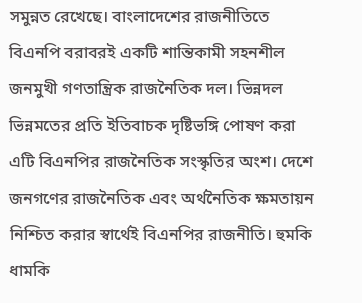সমুন্নত রেখেছে। বাংলাদেশের রাজনীতিতে বিএনপি বরাবরই একটি শান্তিকামী সহনশীল জনমুখী গণতান্ত্রিক রাজনৈতিক দল। ভিন্নদল ভিন্নমতের প্রতি ইতিবাচক দৃষ্টিভঙ্গি পোষণ করা এটি বিএনপির রাজনৈতিক সংস্কৃতির অংশ। দেশে জনগণের রাজনৈতিক এবং অর্থনৈতিক ক্ষমতায়ন নিশ্চিত করার স্বার্থেই বিএনপির রাজনীতি। হুমকি ধামকি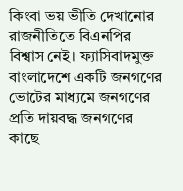কিংবা ভয় ভীতি দেখানোর রাজনীতিতে বিএনপির বিশ্বাস নেই। ফ্যাসিবাদমুক্ত বাংলাদেশে একটি জনগণের ভোটের মাধ্যমে জনগণের প্রতি দায়বদ্ধ জনগণের কাছে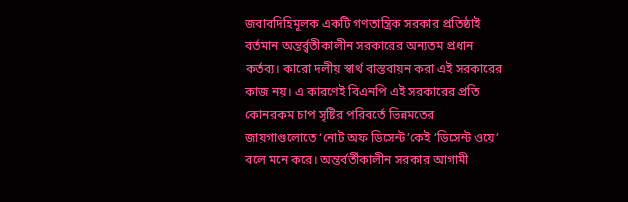জবাবদিহিমূলক একটি গণতান্ত্রিক সরকার প্রতিষ্ঠাই বর্তমান অন্তর্র্বতীকালীন সরকারের অন্যতম প্রধান কর্তব্য। কারো দলীয় স্বার্থ বাস্তবায়ন করা এই সরকারের কাজ নয়। এ কারণেই বিএনপি এই সরকারের প্রতি কোনরকম চাপ সৃষ্টির পরিবর্তে ভিন্নমতের জায়গাগুলোতে ‘নোট অফ ডিসেন্ট’কেই ‘ডিসেন্ট ওয়ে’ বলে মনে করে। অন্তর্বর্তীকালীন সরকার আগামী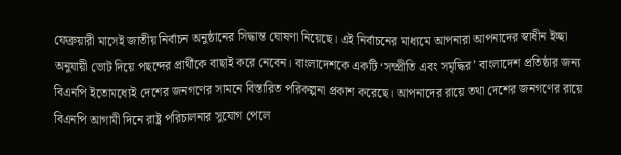ফেব্রুয়ারী মাসেই জাতীয় নির্বাচন অনুষ্ঠানের সিদ্ধান্ত ঘোষণা নিয়েছে। এই নির্বাচনের মাধ্যমে আপনারা আপনাদের স্বাধীন ইচ্ছা অনুযায়ী ভোট দিয়ে পছন্দের প্রার্থীকে বাছাই করে নেবেন। বাংলাদেশকে একটি ‘সম্প্রীতি এবং সমৃদ্ধির’ বাংলাদেশ প্রতিষ্ঠার জন্য বিএনপি ইতোমধ্যেই দেশের জনগণের সামনে বিস্তারিত পরিকল্পনা প্রকাশ করেছে। আপনাদের রায়ে তথা দেশের জনগণের রায়ে বিএনপি আগামী দিনে রাষ্ট্র পরিচালনার সুযোগ পেলে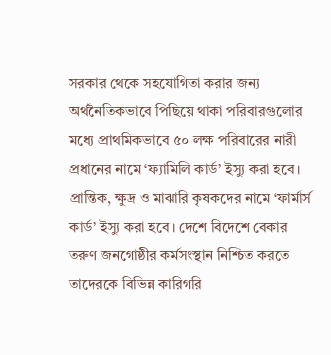সরকার থেকে সহযোগিতা করার জন্য অর্থনৈতিকভাবে পিছিয়ে থাকা পরিবারগুলোর মধ্যে প্রাথমিকভাবে ৫০ লক্ষ পরিবারের নারী প্রধানের নামে ‘ফ্যামিলি কার্ড’ ইস্যু করা হবে। প্রান্তিক, ক্ষুদ্র ও মাঝারি কৃষকদের নামে ‘ফার্মার্স কার্ড’ ইস্যু করা হবে। দেশে বিদেশে বেকার তরুণ জনগোষ্ঠীর কর্মসংস্থান নিশ্চিত করতে তাদেরকে বিভিন্ন কারিগরি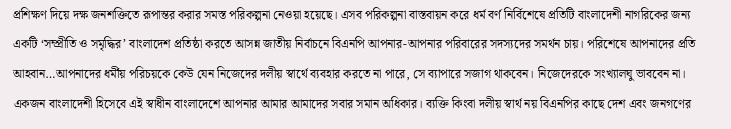প্রশিক্ষণ দিয়ে দক্ষ জনশক্তিতে রূপান্তর করার সমস্ত পরিকল্পনা নেওয়া হয়েছে। এসব পরিকল্পনা বাস্তবায়ন করে ধর্ম বর্ণ নির্বিশেষে প্রতিটি বাংলাদেশী নাগরিকের জন্য একটি ‘সম্প্রীতি ও সমৃদ্ধির’ বাংলাদেশ প্রতিষ্ঠা করতে আসন্ন জাতীয় নির্বাচনে বিএনপি আপনার-আপনার পরিবারের সদস্যদের সমর্থন চায়। পরিশেষে আপনাদের প্রতি আহবান…আপনাদের ধর্মীয় পরিচয়কে কেউ যেন নিজেদের দলীয় স্বার্থে ব্যবহার করতে না পারে, সে ব্যাপারে সজাগ থাকবেন। নিজেদেরকে সংখ্যালঘু ভাববেন না। একজন বাংলাদেশী হিসেবে এই স্বাধীন বাংলাদেশে আপনার আমার আমাদের সবার সমান অধিকার। ব্যক্তি কিংবা দলীয় স্বার্থ নয় বিএনপির কাছে দেশ এবং জনগণের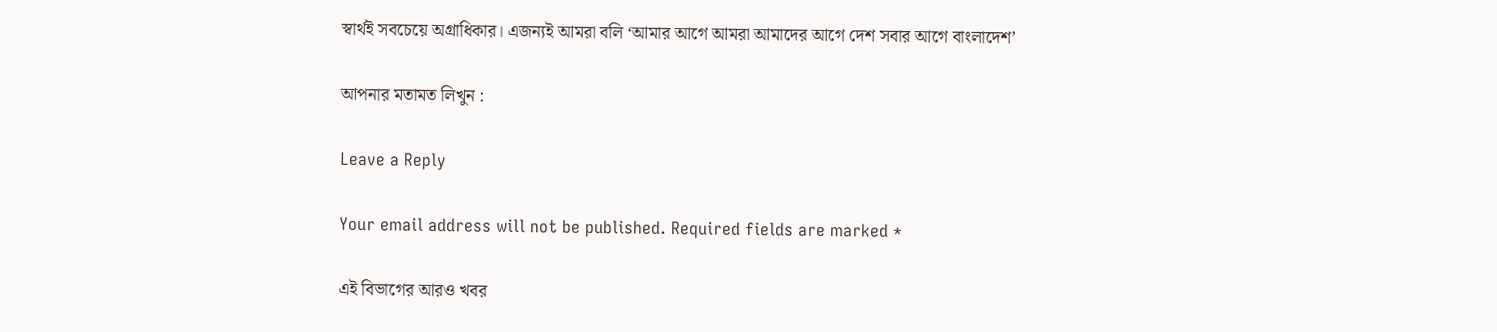স্বার্থই সবচেয়ে অগ্রাধিকার। এজন্যই আমরা বলি ‘আমার আগে আমরা আমাদের আগে দেশ সবার আগে বাংলাদেশ’

আপনার মতামত লিখুন :

Leave a Reply

Your email address will not be published. Required fields are marked *

এই বিভাগের আরও খবর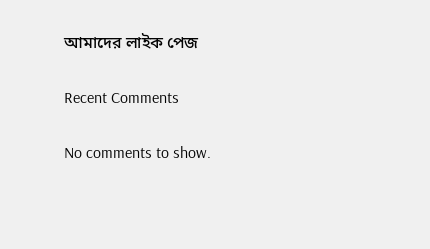আমাদের লাইক পেজ

Recent Comments

No comments to show.